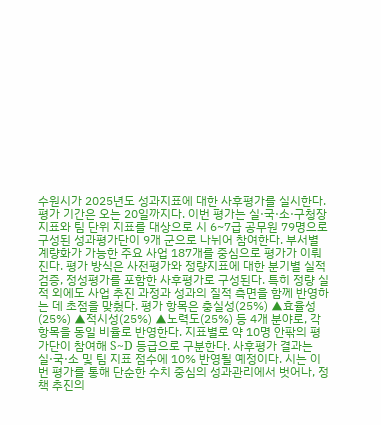수원시가 2025년도 성과지표에 대한 사후평가를 실시한다. 평가 기간은 오는 20일까지다. 이번 평가는 실·국·소·구청장 지표와 팀 단위 지표를 대상으로 시 6~7급 공무원 79명으로 구성된 성과평가단이 9개 군으로 나뉘어 참여한다. 부서별 계량화가 가능한 주요 사업 187개를 중심으로 평가가 이뤄진다. 평가 방식은 사전평가와 정량지표에 대한 분기별 실적 검증, 정성평가를 포함한 사후평가로 구성된다. 특히 정량 실적 외에도 사업 추진 과정과 성과의 질적 측면을 함께 반영하는 데 초점을 맞췄다. 평가 항목은 충실성(25%) ▲효율성(25%) ▲적시성(25%) ▲노력도(25%) 등 4개 분야로, 각 항목을 동일 비율로 반영한다. 지표별로 약 10명 안팎의 평가단이 참여해 S~D 등급으로 구분한다. 사후평가 결과는 실·국·소 및 팀 지표 점수에 10% 반영될 예정이다. 시는 이번 평가를 통해 단순한 수치 중심의 성과관리에서 벗어나, 정책 추진의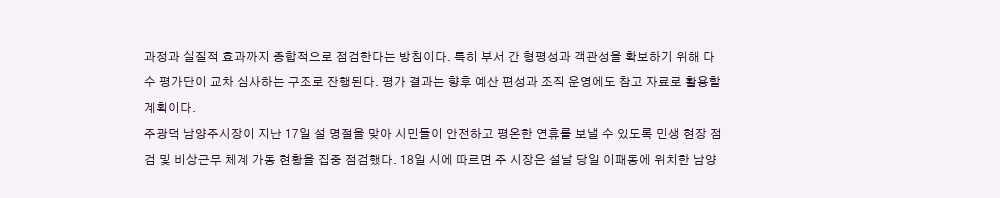과정과 실질적 효과까지 종합적으로 점검한다는 방침이다. 특히 부서 간 형평성과 객관성을 확보하기 위해 다수 평가단이 교차 심사하는 구조로 잔행된다. 평가 결과는 향후 예산 편성과 조직 운영에도 참고 자료로 활용할 계획이다.
주광덕 남양주시장이 지난 17일 설 명절을 맞아 시민들이 안전하고 평온한 연휴를 보낼 수 있도록 민생 현장 점검 및 비상근무 체계 가동 현황을 집중 점검했다. 18일 시에 따르면 주 시장은 설날 당일 이패동에 위치한 남양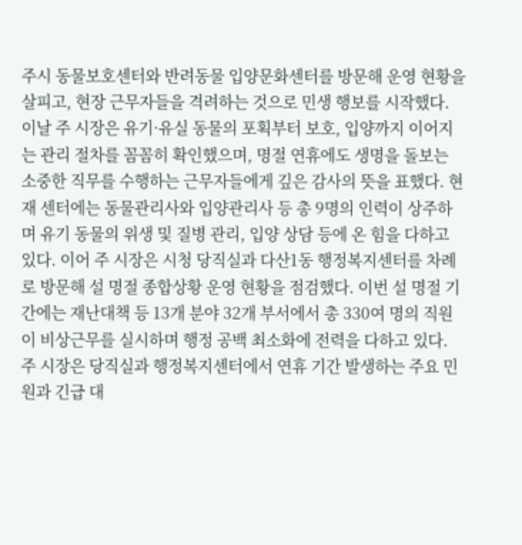주시 동물보호센터와 반려동물 입양문화센터를 방문해 운영 현황을 살피고, 현장 근무자들을 격려하는 것으로 민생 행보를 시작했다. 이날 주 시장은 유기·유실 동물의 포획부터 보호, 입양까지 이어지는 관리 절차를 꼼꼼히 확인했으며, 명절 연휴에도 생명을 돌보는 소중한 직무를 수행하는 근무자들에게 깊은 감사의 뜻을 표했다. 현재 센터에는 동물관리사와 입양관리사 등 총 9명의 인력이 상주하며 유기 동물의 위생 및 질병 관리, 입양 상담 등에 온 힘을 다하고 있다. 이어 주 시장은 시청 당직실과 다산1동 행정복지센터를 차례로 방문해 설 명절 종합상황 운영 현황을 점검했다. 이번 설 명절 기간에는 재난대책 등 13개 분야 32개 부서에서 총 330여 명의 직원이 비상근무를 실시하며 행정 공백 최소화에 전력을 다하고 있다. 주 시장은 당직실과 행정복지센터에서 연휴 기간 발생하는 주요 민원과 긴급 대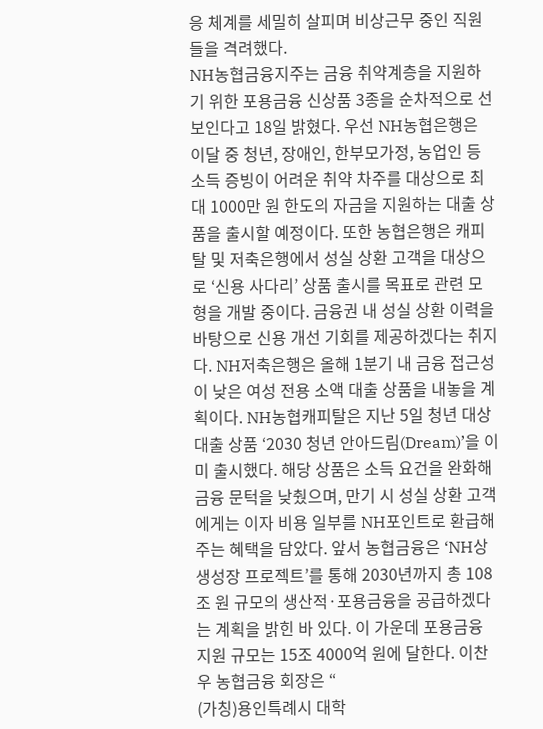응 체계를 세밀히 살피며 비상근무 중인 직원들을 격려했다.
NH농협금융지주는 금융 취약계층을 지원하기 위한 포용금융 신상품 3종을 순차적으로 선보인다고 18일 밝혔다. 우선 NH농협은행은 이달 중 청년, 장애인, 한부모가정, 농업인 등 소득 증빙이 어려운 취약 차주를 대상으로 최대 1000만 원 한도의 자금을 지원하는 대출 상품을 출시할 예정이다. 또한 농협은행은 캐피탈 및 저축은행에서 성실 상환 고객을 대상으로 ‘신용 사다리’ 상품 출시를 목표로 관련 모형을 개발 중이다. 금융권 내 성실 상환 이력을 바탕으로 신용 개선 기회를 제공하겠다는 취지다. NH저축은행은 올해 1분기 내 금융 접근성이 낮은 여성 전용 소액 대출 상품을 내놓을 계획이다. NH농협캐피탈은 지난 5일 청년 대상 대출 상품 ‘2030 청년 안아드림(Dream)’을 이미 출시했다. 해당 상품은 소득 요건을 완화해 금융 문턱을 낮췄으며, 만기 시 성실 상환 고객에게는 이자 비용 일부를 NH포인트로 환급해 주는 혜택을 담았다. 앞서 농협금융은 ‘NH상생성장 프로젝트’를 통해 2030년까지 총 108조 원 규모의 생산적·포용금융을 공급하겠다는 계획을 밝힌 바 있다. 이 가운데 포용금융 지원 규모는 15조 4000억 원에 달한다. 이찬우 농협금융 회장은 “
(가칭)용인특례시 대학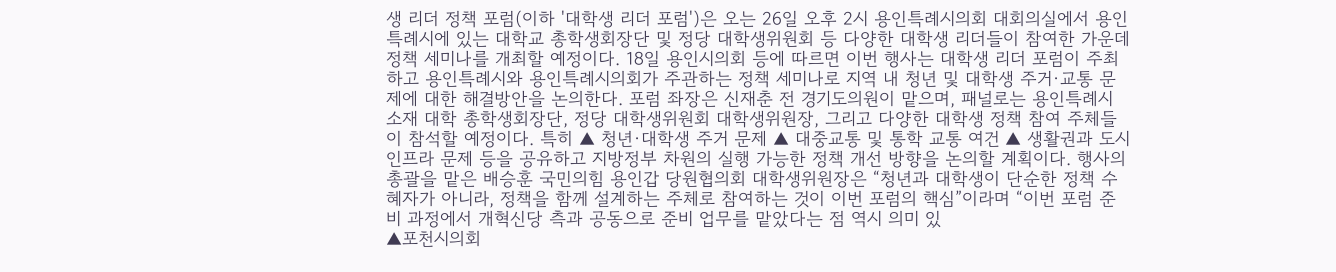생 리더 정책 포럼(이하 '대학생 리더 포럼')은 오는 26일 오후 2시 용인특례시의회 대회의실에서 용인특례시에 있는 대학교 총학생회장단 및 정당 대학생위원회 등 다양한 대학생 리더들이 참여한 가운데 정책 세미나를 개최할 예정이다. 18일 용인시의회 등에 따르면 이번 행사는 대학생 리더 포럼이 주최하고 용인특례시와 용인특례시의회가 주관하는 정책 세미나로 지역 내 청년 및 대학생 주거·교통 문제에 대한 해결방안을 논의한다. 포럼 좌장은 신재춘 전 경기도의원이 맡으며, 패널로는 용인특례시 소재 대학 총학생회장단, 정당 대학생위원회 대학생위원장, 그리고 다양한 대학생 정책 참여 주체들이 참석할 예정이다. 특히 ▲ 청년·대학생 주거 문제 ▲ 대중교통 및 통학 교통 여건 ▲ 생활권과 도시 인프라 문제 등을 공유하고 지방정부 차원의 실행 가능한 정책 개선 방향을 논의할 계획이다. 행사의 총괄을 맡은 배승훈 국민의힘 용인갑 당원협의회 대학생위원장은 “청년과 대학생이 단순한 정책 수혜자가 아니라, 정책을 함께 설계하는 주체로 참여하는 것이 이번 포럼의 핵심”이라며 “이번 포럼 준비 과정에서 개혁신당 측과 공동으로 준비 업무를 맡았다는 점 역시 의미 있
▲포천시의회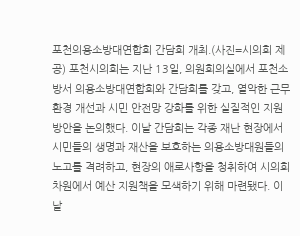포천의용소방대연합회 간담회 개최.(사진=시의회 제공) 포천시의회는 지난 13일, 의원회의실에서 포천소방서 의용소방대연합회와 간담회를 갖고, 열악한 근무 환경 개선과 시민 안전망 강화를 위한 실질적인 지원 방안을 논의했다. 이날 간담회는 각종 재난 현장에서 시민들의 생명과 재산을 보호하는 의용소방대원들의 노고를 격려하고, 현장의 애로사항을 청취하여 시의회 차원에서 예산 지원책을 모색하기 위해 마련됐다. 이날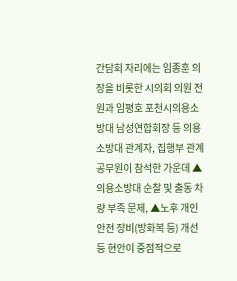간담회 자리에는 임종훈 의장을 비롯한 시의회 의원 전원과 임평호 포천시의용소방대 남성연합회장 등 의용소방대 관계자, 집행부 관계 공무원이 참석한 가운데 ▲의용소방대 순찰 및 출동 차량 부족 문제, ▲노후 개인 안전 장비(방화복 등) 개선 등 현안이 중점적으로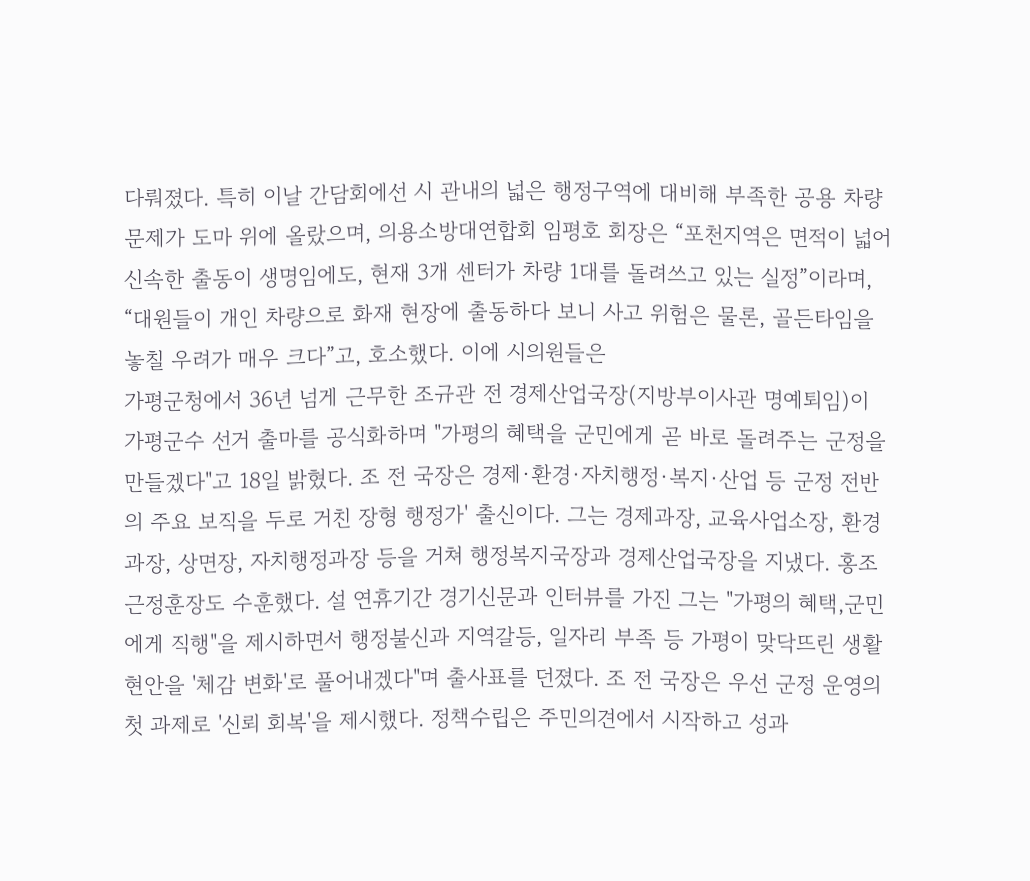다뤄졌다. 특히 이날 간담회에선 시 관내의 넓은 행정구역에 대비해 부족한 공용 차량 문제가 도마 위에 올랐으며, 의용소방대연합회 임평호 회장은 “포천지역은 면적이 넓어 신속한 출동이 생명임에도, 현재 3개 센터가 차량 1대를 돌려쓰고 있는 실정”이라며, “대원들이 개인 차량으로 화재 현장에 출동하다 보니 사고 위험은 물론, 골든타임을 놓칠 우려가 매우 크다”고, 호소했다. 이에 시의원들은
가평군청에서 36년 넘게 근무한 조규관 전 경제산업국장(지방부이사관 명예퇴임)이 가평군수 선거 출마를 공식화하며 "가평의 혜택을 군민에게 곧 바로 돌려주는 군정을 만들겠다"고 18일 밝혔다. 조 전 국장은 경제·환경·자치행정·복지·산업 등 군정 전반의 주요 보직을 두로 거친 장형 행정가' 출신이다. 그는 경제과장, 교육사업소장, 환경과장, 상면장, 자치행정과장 등을 거쳐 행정복지국장과 경제산업국장을 지냈다. 홍조근정훈장도 수훈했다. 설 연휴기간 경기신문과 인터뷰를 가진 그는 "가평의 혜택,군민에게 직행"을 제시하면서 행정불신과 지역갈등, 일자리 부족 등 가평이 맞닥뜨린 생활현안을 '체감 변화'로 풀어내겠다"며 출사표를 던졌다. 조 전 국장은 우선 군정 운영의 첫 과제로 '신뢰 회복'을 제시했다. 정책수립은 주민의견에서 시작하고 성과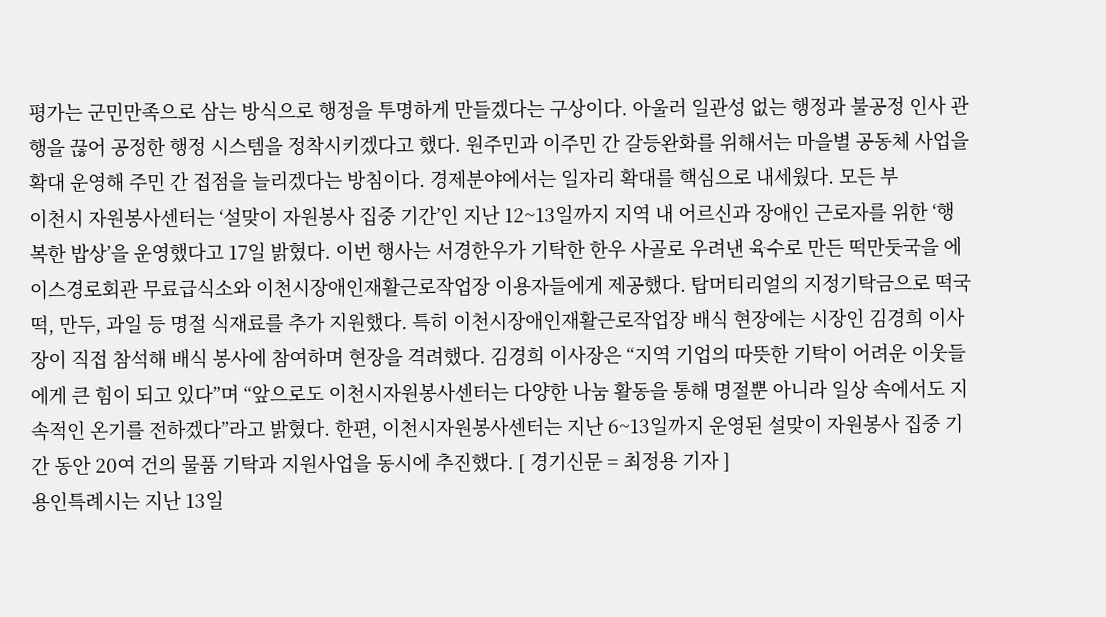평가는 군민만족으로 삼는 방식으로 행정을 투명하게 만들겠다는 구상이다. 아울러 일관성 없는 행정과 불공정 인사 관행을 끊어 공정한 행정 시스템을 정착시키겠다고 했다. 원주민과 이주민 간 갈등완화를 위해서는 마을별 공동체 사업을 확대 운영해 주민 간 접점을 늘리겠다는 방침이다. 경제분야에서는 일자리 확대를 핵심으로 내세웠다. 모든 부
이천시 자원봉사센터는 ‘설맞이 자원봉사 집중 기간’인 지난 12~13일까지 지역 내 어르신과 장애인 근로자를 위한 ‘행복한 밥상’을 운영했다고 17일 밝혔다. 이번 행사는 서경한우가 기탁한 한우 사골로 우려낸 육수로 만든 떡만둣국을 에이스경로회관 무료급식소와 이천시장애인재활근로작업장 이용자들에게 제공했다. 탑머티리얼의 지정기탁금으로 떡국떡, 만두, 과일 등 명절 식재료를 추가 지원했다. 특히 이천시장애인재활근로작업장 배식 현장에는 시장인 김경희 이사장이 직접 참석해 배식 봉사에 참여하며 현장을 격려했다. 김경희 이사장은 “지역 기업의 따뜻한 기탁이 어려운 이웃들에게 큰 힘이 되고 있다”며 “앞으로도 이천시자원봉사센터는 다양한 나눔 활동을 통해 명절뿐 아니라 일상 속에서도 지속적인 온기를 전하겠다”라고 밝혔다. 한편, 이천시자원봉사센터는 지난 6~13일까지 운영된 설맞이 자원봉사 집중 기간 동안 20여 건의 물품 기탁과 지원사업을 동시에 추진했다. [ 경기신문 = 최정용 기자 ]
용인특례시는 지난 13일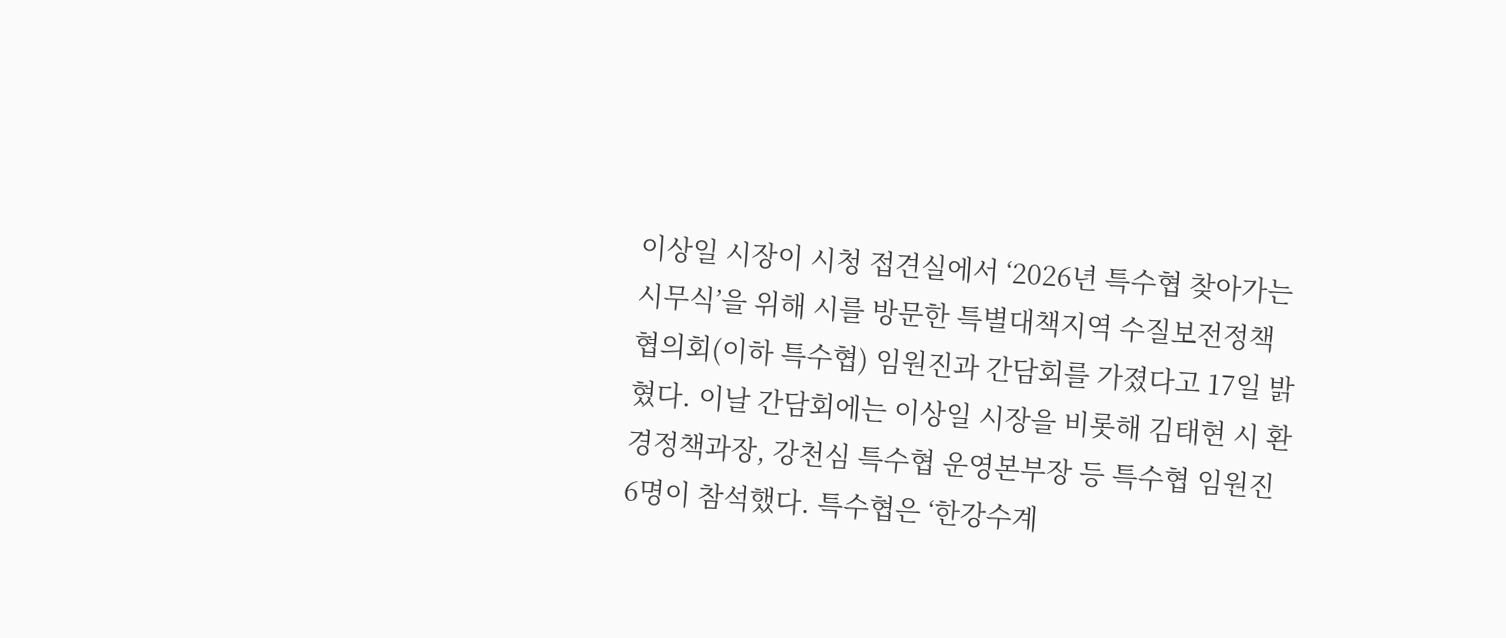이상일 시장이 시청 접견실에서 ‘2026년 특수협 찾아가는 시무식’을 위해 시를 방문한 특별대책지역 수질보전정책협의회(이하 특수협) 임원진과 간담회를 가졌다고 17일 밝혔다. 이날 간담회에는 이상일 시장을 비롯해 김태현 시 환경정책과장, 강천심 특수협 운영본부장 등 특수협 임원진 6명이 참석했다. 특수협은 ‘한강수계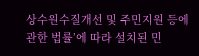상수원수질개선 및 주민지원 등에 관한 법률’에 따라 설치된 민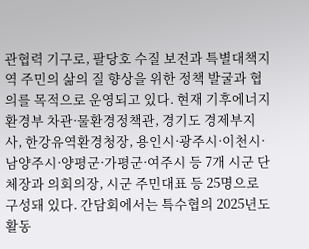관협력 기구로, 팔당호 수질 보전과 특별대책지역 주민의 삶의 질 향상을 위한 정책 발굴과 협의를 목적으로 운영되고 있다. 현재 기후에너지환경부 차관·물환경정책관, 경기도 경제부지사, 한강유역환경청장, 용인시·광주시·이천시·남양주시·양평군·가평군·여주시 등 7개 시군 단체장과 의회의장, 시군 주민대표 등 25명으로 구성돼 있다. 간담회에서는 특수협의 2025년도 활동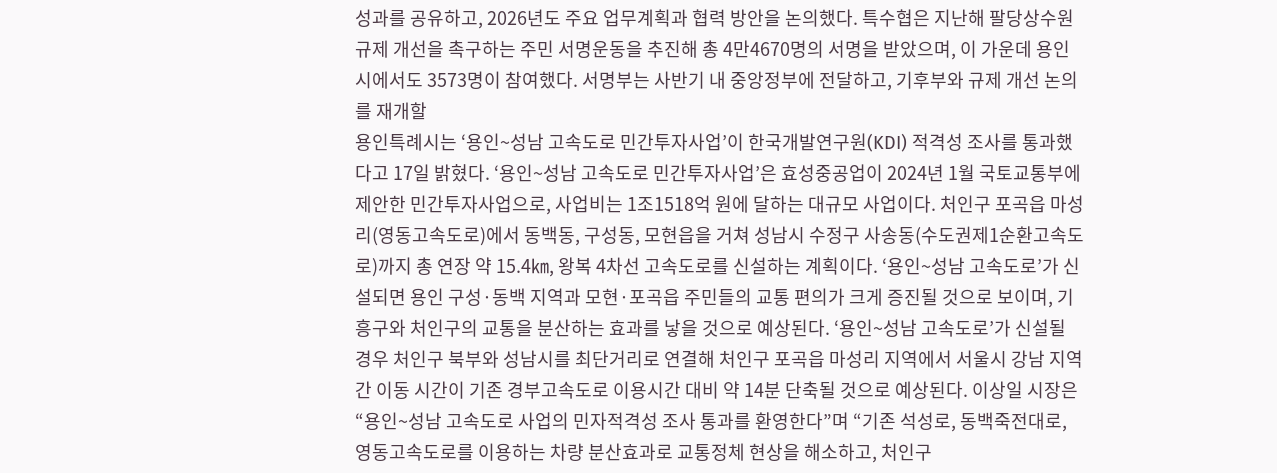성과를 공유하고, 2026년도 주요 업무계획과 협력 방안을 논의했다. 특수협은 지난해 팔당상수원 규제 개선을 촉구하는 주민 서명운동을 추진해 총 4만4670명의 서명을 받았으며, 이 가운데 용인시에서도 3573명이 참여했다. 서명부는 사반기 내 중앙정부에 전달하고, 기후부와 규제 개선 논의를 재개할
용인특례시는 ‘용인~성남 고속도로 민간투자사업’이 한국개발연구원(KDI) 적격성 조사를 통과했다고 17일 밝혔다. ‘용인~성남 고속도로 민간투자사업’은 효성중공업이 2024년 1월 국토교통부에 제안한 민간투자사업으로, 사업비는 1조1518억 원에 달하는 대규모 사업이다. 처인구 포곡읍 마성리(영동고속도로)에서 동백동, 구성동, 모현읍을 거쳐 성남시 수정구 사송동(수도권제1순환고속도로)까지 총 연장 약 15.4㎞, 왕복 4차선 고속도로를 신설하는 계획이다. ‘용인~성남 고속도로’가 신설되면 용인 구성·동백 지역과 모현·포곡읍 주민들의 교통 편의가 크게 증진될 것으로 보이며, 기흥구와 처인구의 교통을 분산하는 효과를 낳을 것으로 예상된다. ‘용인~성남 고속도로’가 신설될 경우 처인구 북부와 성남시를 최단거리로 연결해 처인구 포곡읍 마성리 지역에서 서울시 강남 지역 간 이동 시간이 기존 경부고속도로 이용시간 대비 약 14분 단축될 것으로 예상된다. 이상일 시장은 “용인~성남 고속도로 사업의 민자적격성 조사 통과를 환영한다”며 “기존 석성로, 동백죽전대로, 영동고속도로를 이용하는 차량 분산효과로 교통정체 현상을 해소하고, 처인구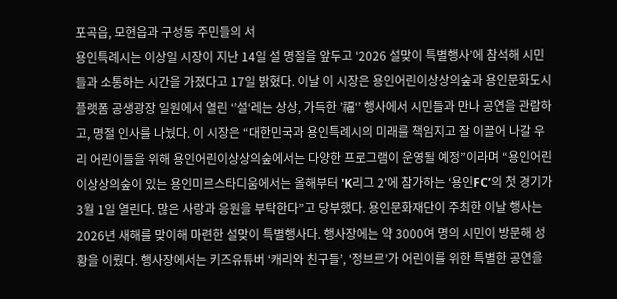포곡읍, 모현읍과 구성동 주민들의 서
용인특례시는 이상일 시장이 지난 14일 설 명절을 앞두고 ‘2026 설맞이 특별행사’에 참석해 시민들과 소통하는 시간을 가졌다고 17일 밝혔다. 이날 이 시장은 용인어린이상상의숲과 용인문화도시플랫폼 공생광장 일원에서 열린 ‘’설‘레는 상상, 가득한 ’福‘’ 행사에서 시민들과 만나 공연을 관람하고, 명절 인사를 나눴다. 이 시장은 “대한민국과 용인특례시의 미래를 책임지고 잘 이끌어 나갈 우리 어린이들을 위해 용인어린이상상의숲에서는 다양한 프로그램이 운영될 예정”이라며 “용인어린이상상의숲이 있는 용인미르스타디움에서는 올해부터 'K리그 2'에 참가하는 ‘용인FC’의 첫 경기가 3월 1일 열린다. 많은 사랑과 응원을 부탁한다”고 당부했다. 용인문화재단이 주최한 이날 행사는 2026년 새해를 맞이해 마련한 설맞이 특별행사다. 행사장에는 약 3000여 명의 시민이 방문해 성황을 이뤘다. 행사장에서는 키즈유튜버 ‘캐리와 친구들’, ‘정브르’가 어린이를 위한 특별한 공연을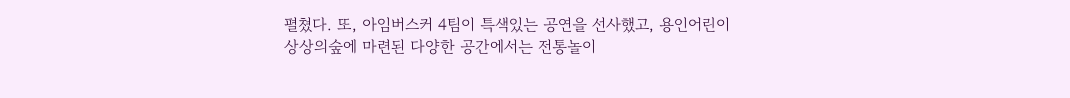펼쳤다. 또, 아임버스커 4팀이 특색있는 공연을 선사했고, 용인어린이상상의숲에 마련된 다양한 공간에서는 전통놀이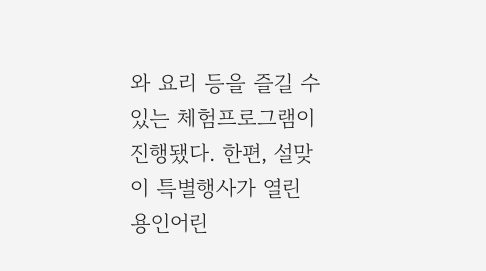와 요리 등을 즐길 수 있는 체험프로그램이 진행됐다. 한편, 설맞이 특별행사가 열린 용인어린